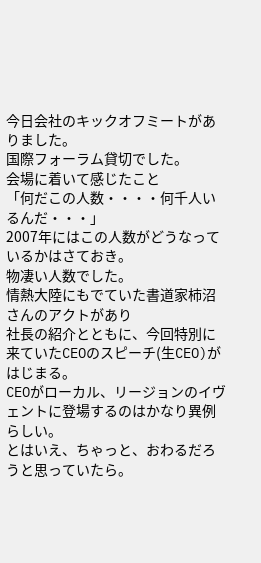今日会社のキックオフミートがありました。
国際フォーラム貸切でした。
会場に着いて感じたこと
「何だこの人数・・・・何千人いるんだ・・・」
2007年にはこの人数がどうなっているかはさておき。
物凄い人数でした。
情熱大陸にもでていた書道家柿沼さんのアクトがあり
社長の紹介とともに、今回特別に来ていたCEOのスピーチ(生CEO)がはじまる。
CEOがローカル、リージョンのイヴェントに登場するのはかなり異例らしい。
とはいえ、ちゃっと、おわるだろうと思っていたら。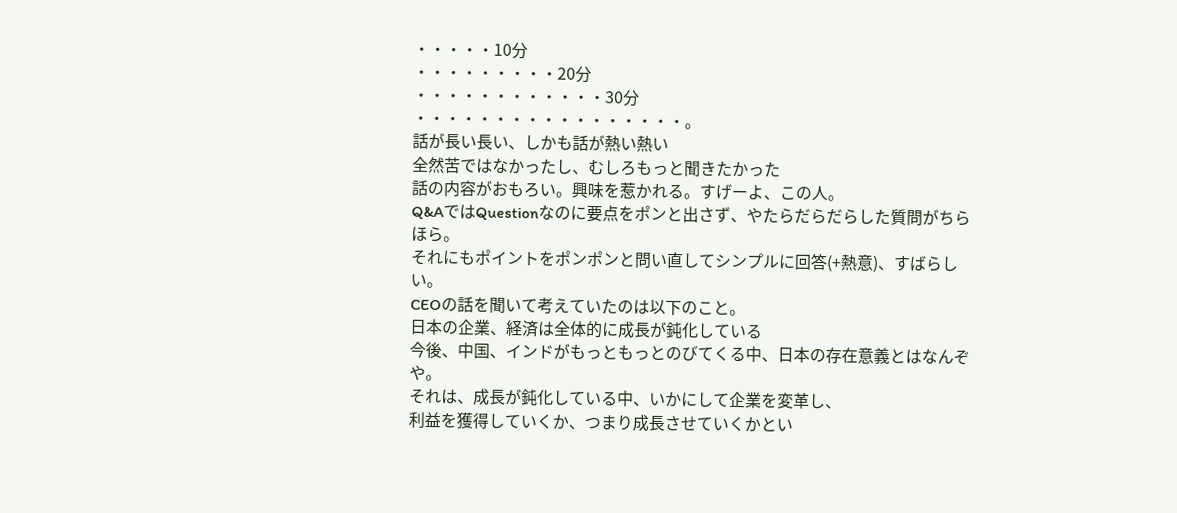・・・・・10分
・・・・・・・・・20分
・・・・・・・・・・・・30分
・・・・・・・・・・・・・・・・・。
話が長い長い、しかも話が熱い熱い
全然苦ではなかったし、むしろもっと聞きたかった
話の内容がおもろい。興味を惹かれる。すげーよ、この人。
Q&AではQuestionなのに要点をポンと出さず、やたらだらだらした質問がちらほら。
それにもポイントをポンポンと問い直してシンプルに回答(+熱意)、すばらしい。
CEOの話を聞いて考えていたのは以下のこと。
日本の企業、経済は全体的に成長が鈍化している
今後、中国、インドがもっともっとのびてくる中、日本の存在意義とはなんぞや。
それは、成長が鈍化している中、いかにして企業を変革し、
利益を獲得していくか、つまり成長させていくかとい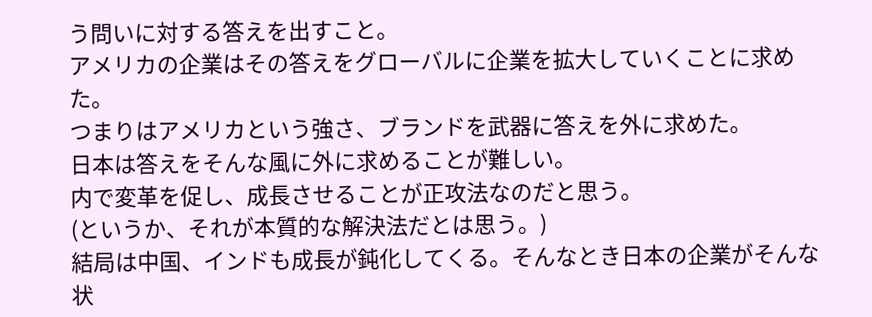う問いに対する答えを出すこと。
アメリカの企業はその答えをグローバルに企業を拡大していくことに求めた。
つまりはアメリカという強さ、ブランドを武器に答えを外に求めた。
日本は答えをそんな風に外に求めることが難しい。
内で変革を促し、成長させることが正攻法なのだと思う。
(というか、それが本質的な解決法だとは思う。)
結局は中国、インドも成長が鈍化してくる。そんなとき日本の企業がそんな状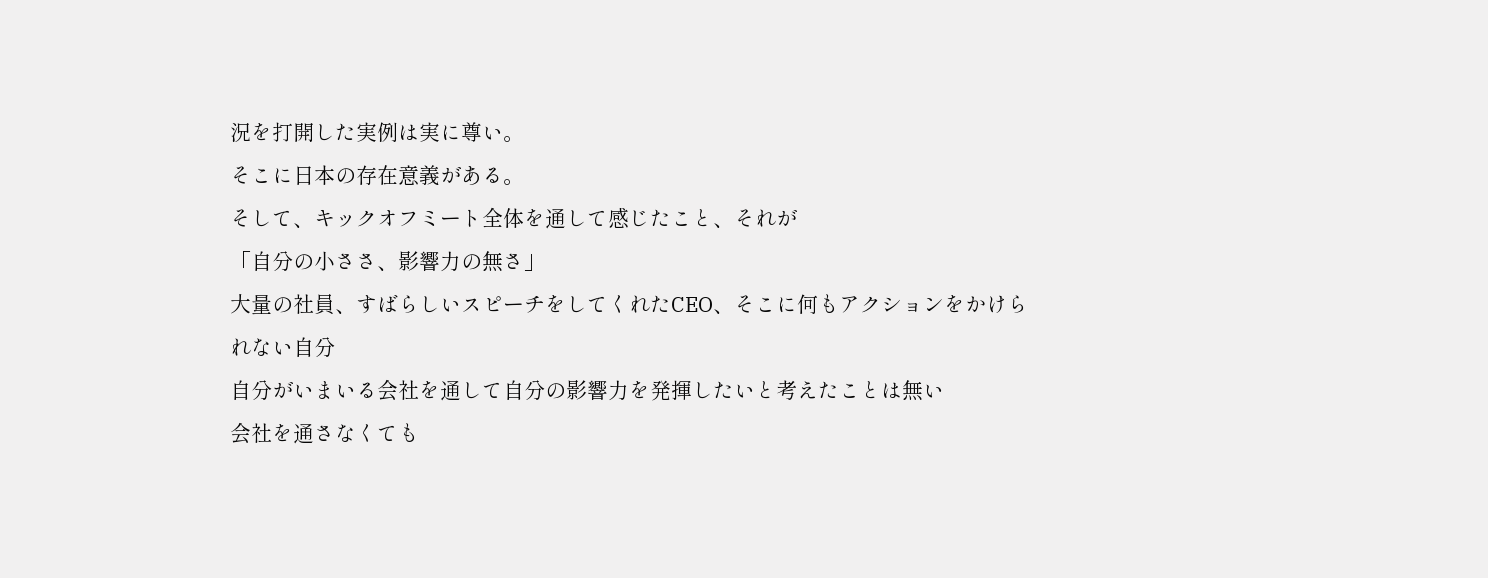況を打開した実例は実に尊い。
そこに日本の存在意義がある。
そして、キックオフミート全体を通して感じたこと、それが
「自分の小ささ、影響力の無さ」
大量の社員、すばらしいスピーチをしてくれたCEO、そこに何もアクションをかけられない自分
自分がいまいる会社を通して自分の影響力を発揮したいと考えたことは無い
会社を通さなくても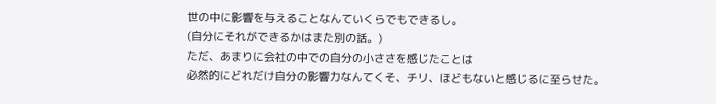世の中に影響を与えることなんていくらでもできるし。
(自分にそれができるかはまた別の話。)
ただ、あまりに会社の中での自分の小ささを感じたことは
必然的にどれだけ自分の影響力なんてくそ、チリ、ほどもないと感じるに至らせた。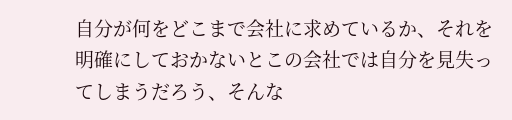自分が何をどこまで会社に求めているか、それを明確にしておかないとこの会社では自分を見失ってしまうだろう、そんな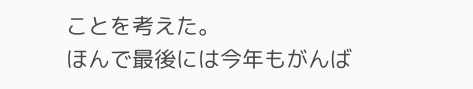ことを考えた。
ほんで最後には今年もがんば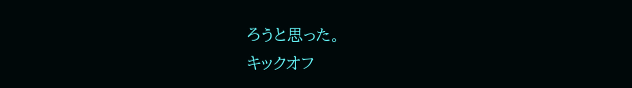ろうと思った。
キックオフ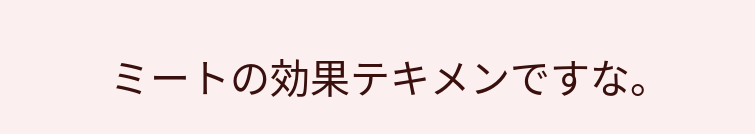ミートの効果テキメンですな。